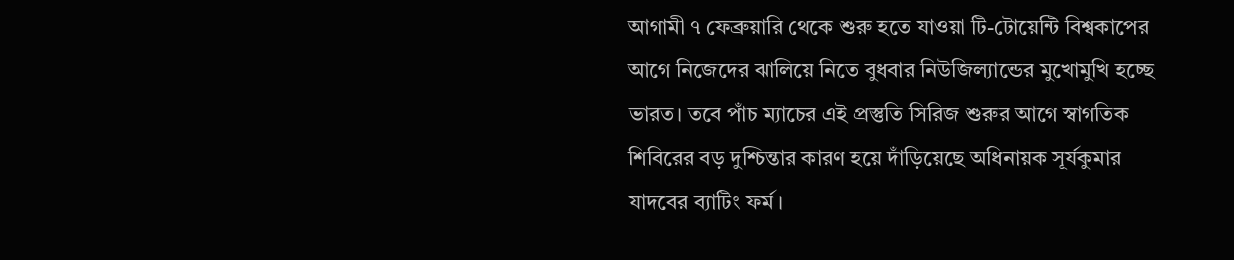আগামী ৭ ফেব্রুয়ারি থেকে শুরু হতে যাওয়া টি-টোয়েন্টি বিশ্বকাপের আগে নিজেদের ঝালিয়ে নিতে বুধবার নিউজিল্যান্ডের মুখোমুখি হচ্ছে ভারত। তবে পাঁচ ম্যাচের এই প্রস্তুতি সিরিজ শুরুর আগে স্বাগতিক শিবিরের বড় দুশ্চিন্তার কারণ হয়ে দাঁড়িয়েছে অধিনায়ক সূর্যকুমার যাদবের ব্যাটিং ফর্ম।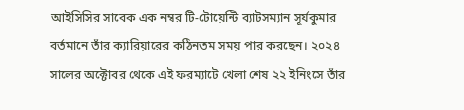আইসিসির সাবেক এক নম্বর টি-টোয়েন্টি ব্যাটসম্যান সূর্যকুমার বর্তমানে তাঁর ক্যারিয়ারের কঠিনতম সময় পার করছেন। ২০২৪ সালের অক্টোবর থেকে এই ফরম্যাটে খেলা শেষ ২২ ইনিংসে তাঁর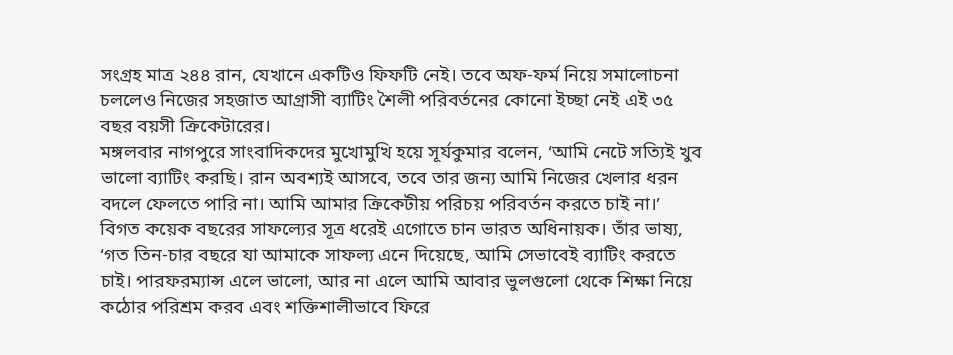সংগ্রহ মাত্র ২৪৪ রান, যেখানে একটিও ফিফটি নেই। তবে অফ-ফর্ম নিয়ে সমালোচনা চললেও নিজের সহজাত আগ্রাসী ব্যাটিং শৈলী পরিবর্তনের কোনো ইচ্ছা নেই এই ৩৫ বছর বয়সী ক্রিকেটারের।
মঙ্গলবার নাগপুরে সাংবাদিকদের মুখোমুখি হয়ে সূর্যকুমার বলেন, ‘আমি নেটে সত্যিই খুব ভালো ব্যাটিং করছি। রান অবশ্যই আসবে, তবে তার জন্য আমি নিজের খেলার ধরন বদলে ফেলতে পারি না। আমি আমার ক্রিকেটীয় পরিচয় পরিবর্তন করতে চাই না।’
বিগত কয়েক বছরের সাফল্যের সূত্র ধরেই এগোতে চান ভারত অধিনায়ক। তাঁর ভাষ্য, ‘গত তিন-চার বছরে যা আমাকে সাফল্য এনে দিয়েছে, আমি সেভাবেই ব্যাটিং করতে চাই। পারফরম্যান্স এলে ভালো, আর না এলে আমি আবার ভুলগুলো থেকে শিক্ষা নিয়ে কঠোর পরিশ্রম করব এবং শক্তিশালীভাবে ফিরে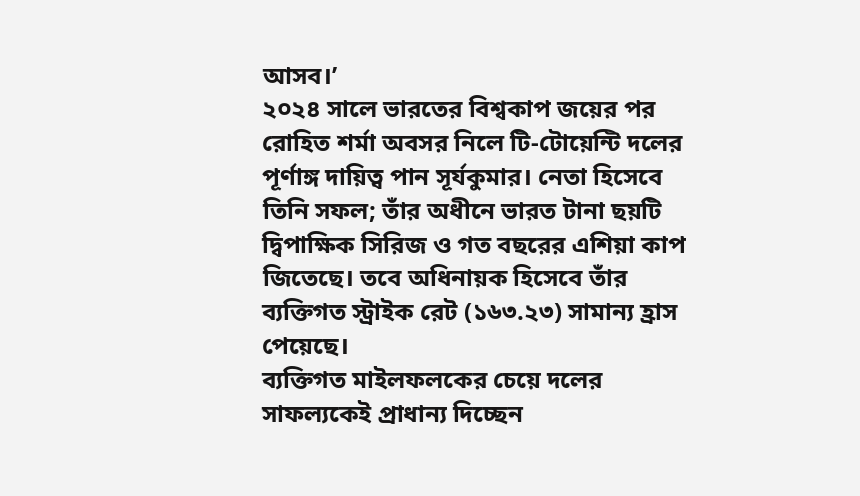আসব।’
২০২৪ সালে ভারতের বিশ্বকাপ জয়ের পর রোহিত শর্মা অবসর নিলে টি-টোয়েন্টি দলের পূর্ণাঙ্গ দায়িত্ব পান সূর্যকুমার। নেতা হিসেবে তিনি সফল; তাঁর অধীনে ভারত টানা ছয়টি দ্বিপাক্ষিক সিরিজ ও গত বছরের এশিয়া কাপ জিতেছে। তবে অধিনায়ক হিসেবে তাঁর ব্যক্তিগত স্ট্রাইক রেট (১৬৩.২৩) সামান্য হ্রাস পেয়েছে।
ব্যক্তিগত মাইলফলকের চেয়ে দলের সাফল্যকেই প্রাধান্য দিচ্ছেন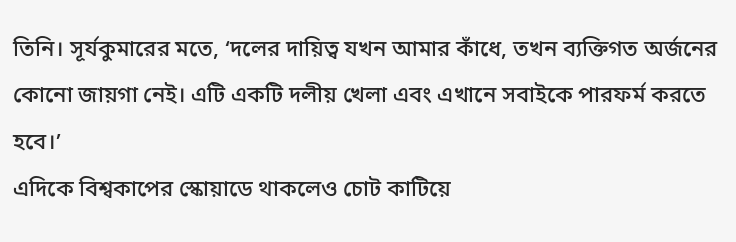তিনি। সূর্যকুমারের মতে, ‘দলের দায়িত্ব যখন আমার কাঁধে, তখন ব্যক্তিগত অর্জনের কোনো জায়গা নেই। এটি একটি দলীয় খেলা এবং এখানে সবাইকে পারফর্ম করতে হবে।’
এদিকে বিশ্বকাপের স্কোয়াডে থাকলেও চোট কাটিয়ে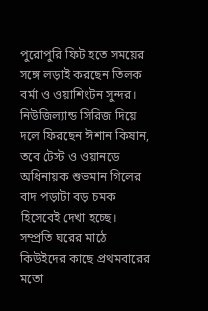পুরোপুরি ফিট হতে সময়ের সঙ্গে লড়াই করছেন তিলক বর্মা ও ওয়াশিংটন সুন্দর। নিউজিল্যান্ড সিরিজ দিয়ে দলে ফিরছেন ঈশান কিষান, তবে টেস্ট ও ওয়ানডে অধিনায়ক শুভমান গিলের বাদ পড়াটা বড় চমক হিসেবেই দেখা হচ্ছে।
সম্প্রতি ঘরের মাঠে কিউইদের কাছে প্রথমবারের মতো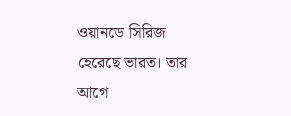ওয়ানডে সিরিজ হেরেছে ভারত। তার আগে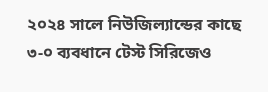২০২৪ সালে নিউজিল্যান্ডের কাছে ৩-০ ব্যবধানে টেস্ট সিরিজেও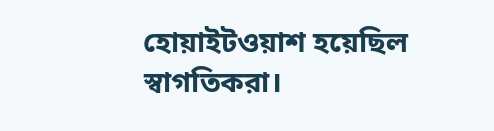হোয়াইটওয়াশ হয়েছিল স্বাগতিকরা।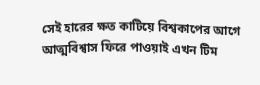সেই হারের ক্ষত কাটিয়ে বিশ্বকাপের আগে আত্মবিশ্বাস ফিরে পাওয়াই এখন টিম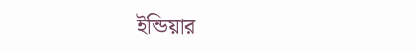ইন্ডিয়ার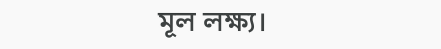মূল লক্ষ্য।